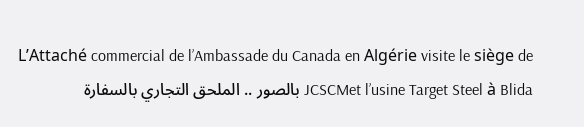L’Attaché commercial de l’Ambassade du Canada en Algérie visite le siège de JCSCMet l’usine Target Steel à Blida بالصور .. الملحق التجاري بالسفارة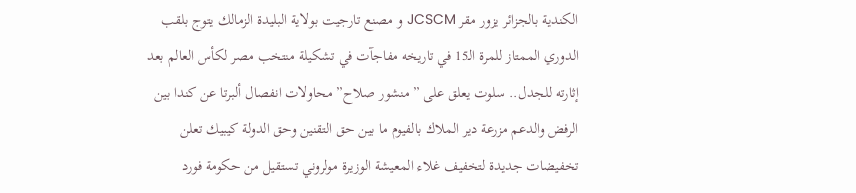الكندية بالجزائر يزور مقر JCSCM و مصنع تارجيت بولاية البليدة الزمالك يتوج بلقب الدوري الممتاز للمرة الـ15 في تاريخه مفاجآت في تشكيلة منتخب مصر لكأس العالم بعد إثارته للجدل.. سلوت يعلق على ”منشور صلاح” محاولات انفصال ألبرتا عن كندا بين الرفض والدعم مزرعة دير الملاك بالفيوم ما بين حق التقنين وحق الدولة كيبيك تعلن تخفيضات جديدة لتخفيف غلاء المعيشة الوزيرة مولروني تستقيل من حكومة فورد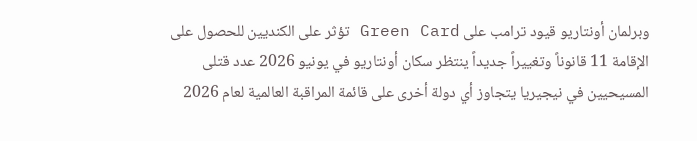وبرلمان أونتاريو قيود ترامب على Green Card تؤثر على الكنديين للحصول على الإقامة 11 قانوناً وتغييراً جديداً ينتظر سكان أونتاريو في يونيو 2026 عدد قتلى المسيحيين في نيجيريا يتجاوز أي دولة أخرى على قائمة المراقبة العالمية لعام 2026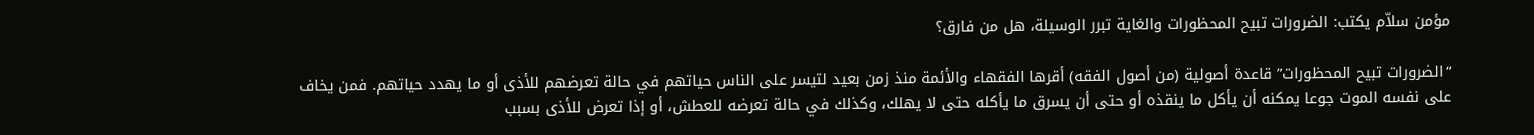مؤمن سلاّم يكتب: الضرورات تبيح المحظورات والغاية تبرر الوسيلة، هل من فارق؟

“الضرورات تبيح المحظورات” قاعدة أصولية (من أصول الفقه) أقرها الفقهاء والأئمة منذ زمن بعيد لتيسر على الناس حياتهم في حالة تعرضهم للأذى أو ما يهدد حياتهم. فمن يخاف على نفسه الموت جوعا يمكنه أن يأكل ما ينقذه أو حتى أن يسرق ما يأكله حتى لا يهلك، وكذلك في حالة تعرضه للعطش، أو إذا تعرض للأذى بسبب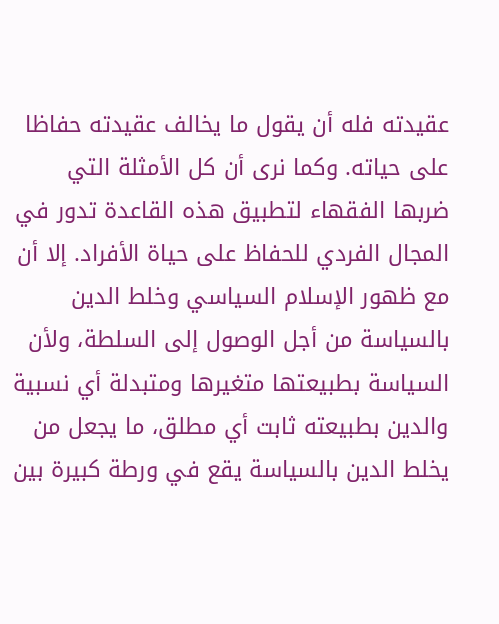عقيدته فله أن يقول ما يخالف عقيدته حفاظا على حياته. وكما نرى أن كل الأمثلة التي ضربها الفقهاء لتطبيق هذه القاعدة تدور في المجال الفردي للحفاظ على حياة الأفراد. إلا أن مع ظهور الإسلام السياسي وخلط الدين بالسياسة من أجل الوصول إلى السلطة، ولأن السياسة بطبيعتها متغيرها ومتبدلة أي نسبية والدين بطبيعته ثابت أي مطلق، ما يجعل من يخلط الدين بالسياسة يقع في ورطة كبيرة بين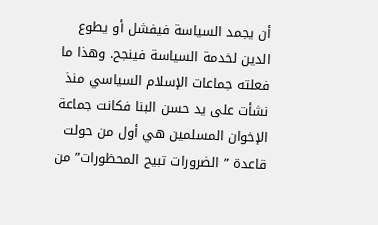أن يجمد السياسة فيفشل أو يطوع الدين لخدمة السياسة فينجح. وهذا ما فعلته جماعات الإسلام السياسي منذ نشأت على يد حسن البنا فكانت جماعة الإخوان المسلمين هي أول من حولت قاعدة ” الضرورات تبيح المحظورات” من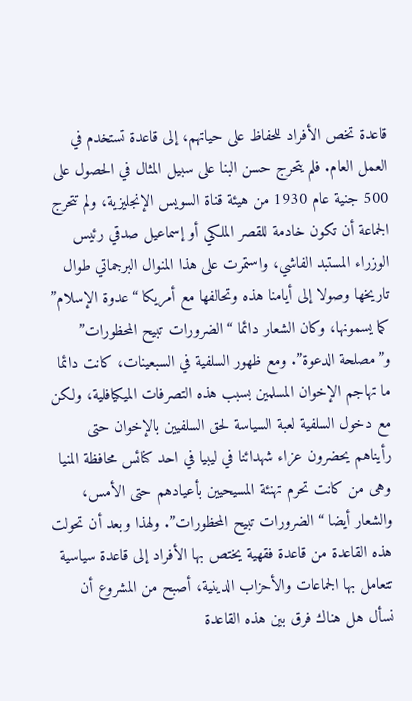قاعدة تخص الأفراد للحفاظ على حياتهم، إلى قاعدة تستخدم في العمل العام. فلم يتحرج حسن البنا على سبيل المثال في الحصول على 500 جنية عام 1930 من هيئة قناة السويس الإنجليزية، ولم تتحرج الجماعة أن تكون خادمة للقصر الملكي أو إسماعيل صدقي رئيس الوزراء المستبد الفاشي، واستمرت على هذا المنوال البرجماتي طوال تاريخها وصولا إلى أيامنا هذه وتحالفها مع أمريكا “عدوة الإسلام” كما يسمونها، وكان الشعار دائما “الضرورات تبيح المحظورات” و”مصلحة الدعوة”. ومع ظهور السلفية في السبعينات، كانت دائما ما تهاجم الإخوان المسلمين بسبب هذه التصرفات الميكيافلية، ولكن مع دخول السلفية لعبة السياسة لحق السلفيين بالإخوان حتى رأيناهم يحضرون عزاء شهدائنا في ليبيا في احد كنائس محافظة المنيا وهى من كانت تحرم تهنئة المسيحيين بأعيادهم حتى الأمس، والشعار أيضا “الضرورات تبيح المحظورات”. ولهذا وبعد أن تحولت هذه القاعدة من قاعدة فقهية يختص بها الأفراد إلى قاعدة سياسية تتعامل بها الجماعات والأحزاب الدينية، أصبح من المشروع أن نسأل هل هناك فرق بين هذه القاعدة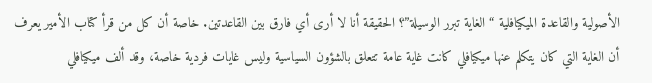الأصولية والقاعدة الميكيافلية “الغاية تبرر الوسيلة”؟ الحقيقة أنا لا أرى أي فارق بين القاعدتين. خاصة أن كل من قرأ كتاب الأمير يعرف أن الغاية التي كان يتكلم عنها ميكيافلي كانت غاية عامة تتعلق بالشؤون السياسية وليس غايات فردية خاصة، وقد ألف ميكيافلي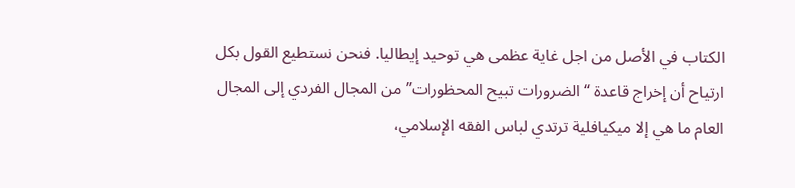الكتاب في الأصل من اجل غاية عظمى هي توحيد إيطاليا. فنحن نستطيع القول بكل ارتياح أن إخراج قاعدة “الضرورات تبيح المحظورات” من المجال الفردي إلى المجال العام ما هي إلا ميكيافلية ترتدي لباس الفقه الإسلامي،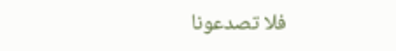فلا تصدعونا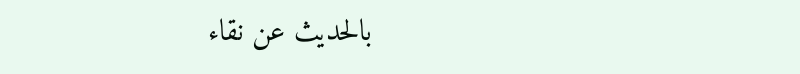بالحديث عن نقاء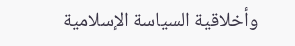وأخلاقية السياسة الإسلامية